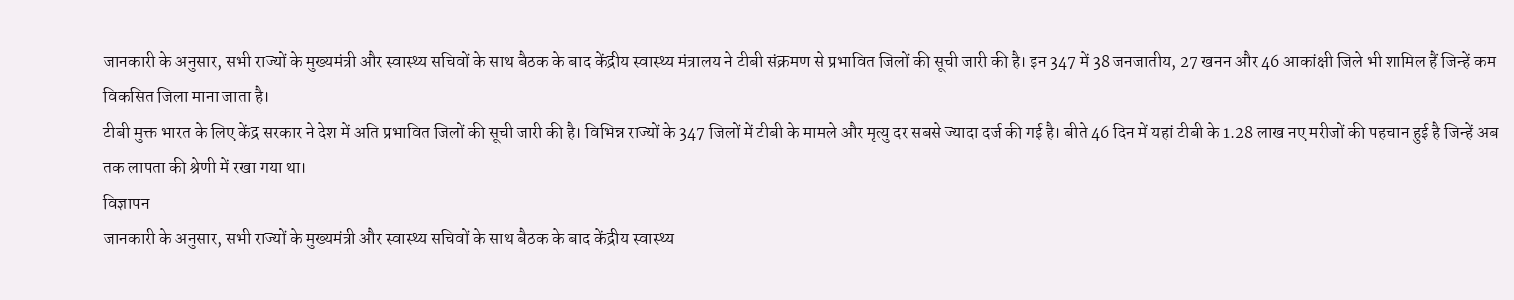जानकारी के अनुसार, सभी राज्यों के मुख्यमंत्री और स्वास्थ्य सचिवों के साथ बैठक के बाद केंद्रीय स्वास्थ्य मंत्रालय ने टीबी संक्रमण से प्रभावित जिलों की सूची जारी की है। इन 347 में 38 जनजातीय, 27 खनन और 46 आकांक्षी जिले भी शामिल हैं जिन्हें कम विकसित जिला माना जाता है।
टीबी मुक्त भारत के लिए केंद्र सरकार ने देश में अति प्रभावित जिलों की सूची जारी की है। विभिन्न राज्यों के 347 जिलों में टीबी के मामले और मृत्यु दर सबसे ज्यादा दर्ज की गई है। बीते 46 दिन में यहां टीबी के 1.28 लाख नए मरीजों की पहचान हुई है जिन्हें अब तक लापता की श्रेणी में रखा गया था।
विज्ञापन
जानकारी के अनुसार, सभी राज्यों के मुख्यमंत्री और स्वास्थ्य सचिवों के साथ बैठक के बाद केंद्रीय स्वास्थ्य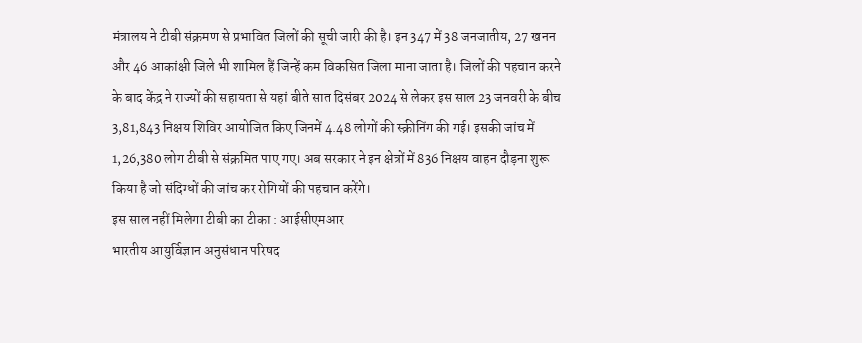मंत्रालय ने टीबी संक्रमण से प्रभावित जिलों की सूची जारी की है। इन 347 में 38 जनजातीय, 27 खनन और 46 आकांक्षी जिले भी शामिल हैं जिन्हें कम विकसित जिला माना जाता है। जिलों की पहचान करने के बाद केंद्र ने राज्यों की सहायता से यहां बीते सात दिसंबर 2024 से लेकर इस साल 23 जनवरी के बीच 3,81,843 निक्षय शिविर आयोजित किए जिनमें 4.48 लोगों की स्क्रीनिंग की गई। इसकी जांच में 1,26,380 लोग टीबी से संक्रमित पाए गए। अब सरकार ने इन क्षेत्रों में 836 निक्षय वाहन दौड़ना शुरू किया है जो संदिग्धों की जांच कर रोगियों की पहचान करेंगे।
इस साल नहीं मिलेगा टीबी का टीका : आईसीएमआर
भारतीय आयुर्विज्ञान अनुसंधान परिषद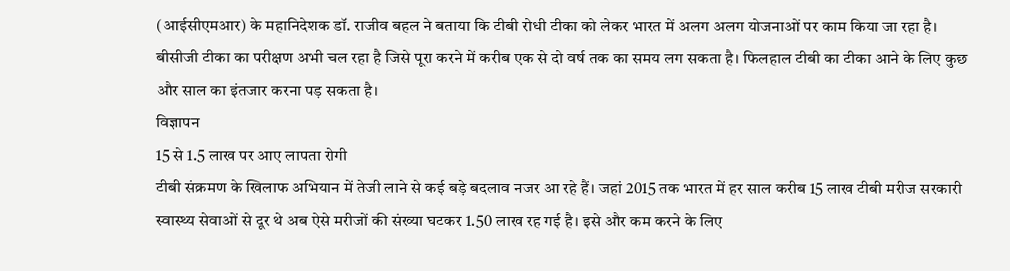(आईसीएमआर) के महानिदेशक डॉ. राजीव बहल ने बताया कि टीबी रोधी टीका को लेकर भारत में अलग अलग योजनाओं पर काम किया जा रहा है। बीसीजी टीका का परीक्षण अभी चल रहा है जिसे पूरा करने में करीब एक से दो वर्ष तक का समय लग सकता है। फिलहाल टीबी का टीका आने के लिए कुछ और साल का इंतजार करना पड़ सकता है।
विज्ञापन
15 से 1.5 लाख पर आए लापता रोगी
टीबी संक्रमण के खिलाफ अभियान में तेजी लाने से कई बड़े बदलाव नजर आ रहे हैं। जहां 2015 तक भारत में हर साल करीब 15 लाख टीबी मरीज सरकारी स्वास्थ्य सेवाओं से दूर थे अब ऐसे मरीजों की संख्या घटकर 1.50 लाख रह गई है। इसे और कम करने के लिए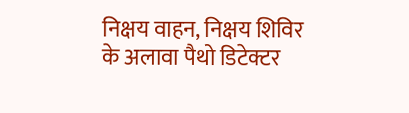निक्षय वाहन, निक्षय शिविर के अलावा पैथो डिटेक्टर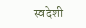स्वदेशी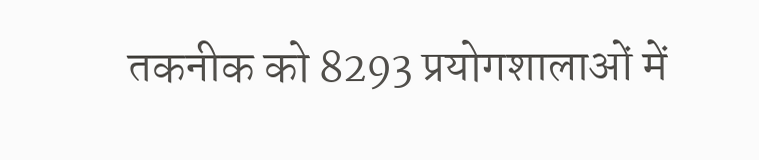तकनीक को 8293 प्रयोगशालाओं में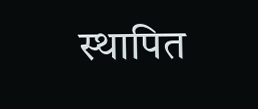स्थापित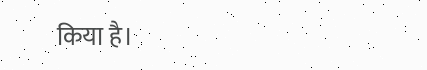किया है।